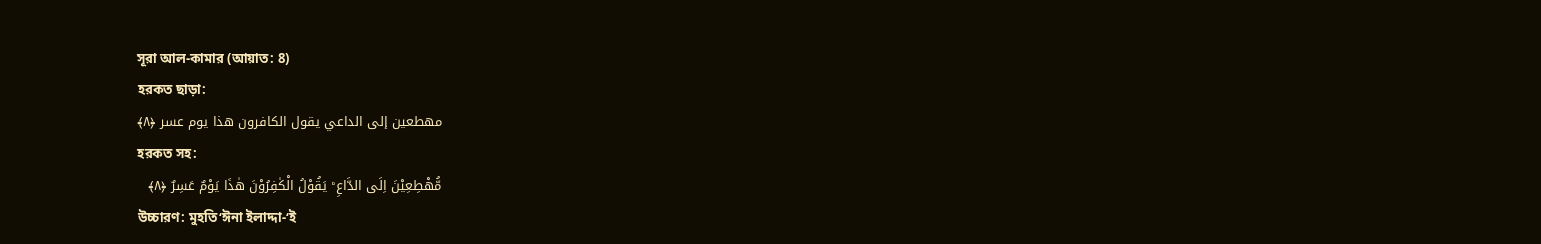সূরা আল-কামার (আয়াত: 8)
হরকত ছাড়া:
مهطعين إلى الداعي يقول الكافرون هذا يوم عسر ﴿٨﴾
হরকত সহ:
مُّهْطِعِیْنَ اِلَی الدَّاعِ ؕ یَقُوْلُ الْکٰفِرُوْنَ هٰذَا یَوْمٌ عَسِرٌ ﴿۸﴾
উচ্চারণ: মুহতি‘ঈনা ইলাদ্দা-‘ই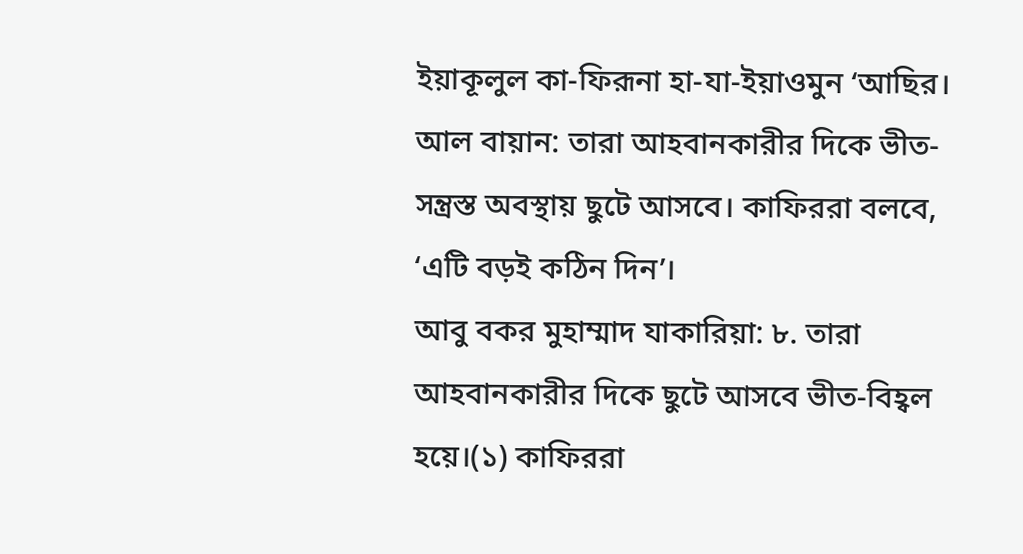ইয়াকূলুল কা-ফিরূনা হা-যা-ইয়াওমুন ‘আছির।
আল বায়ান: তারা আহবানকারীর দিকে ভীত-সন্ত্রস্ত অবস্থায় ছুটে আসবে। কাফিররা বলবে, ‘এটি বড়ই কঠিন দিন’।
আবু বকর মুহাম্মাদ যাকারিয়া: ৮. তারা আহবানকারীর দিকে ছুটে আসবে ভীত-বিহ্বল হয়ে।(১) কাফিররা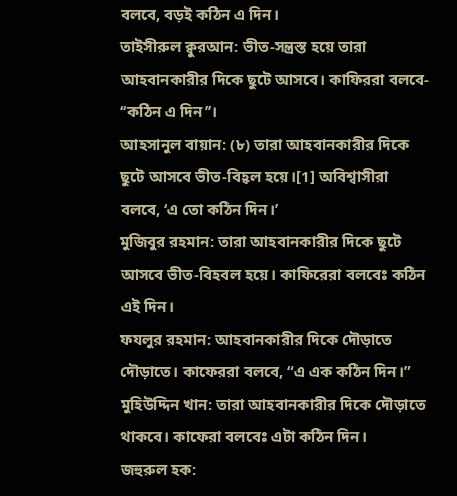বলবে, বড়ই কঠিন এ দিন।
তাইসীরুল ক্বুরআন: ভীত-সন্ত্রস্ত হয়ে তারা আহবানকারীর দিকে ছুটে আসবে। কাফিররা বলবে- ‘‘কঠিন এ দিন’’।
আহসানুল বায়ান: (৮) তারা আহবানকারীর দিকে ছুটে আসবে ভীত-বিহ্বল হয়ে।[1] অবিশ্বাসীরা বলবে, ‘এ তো কঠিন দিন।’
মুজিবুর রহমান: তারা আহবানকারীর দিকে ছুটে আসবে ভীত-বিহবল হয়ে। কাফিরেরা বলবেঃ কঠিন এই দিন।
ফযলুর রহমান: আহবানকারীর দিকে দৌড়াতে দৌড়াতে। কাফেররা বলবে, “এ এক কঠিন দিন।”
মুহিউদ্দিন খান: তারা আহবানকারীর দিকে দৌড়াতে থাকবে। কাফেরা বলবেঃ এটা কঠিন দিন।
জহুরুল হক: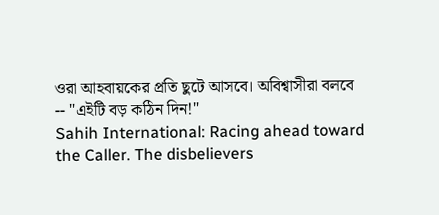ওরা আহবায়কের প্রতি ছুটে আসবে। অবিশ্বাসীরা বলবে -- "এইটি বড় কঠিন দিন!"
Sahih International: Racing ahead toward the Caller. The disbelievers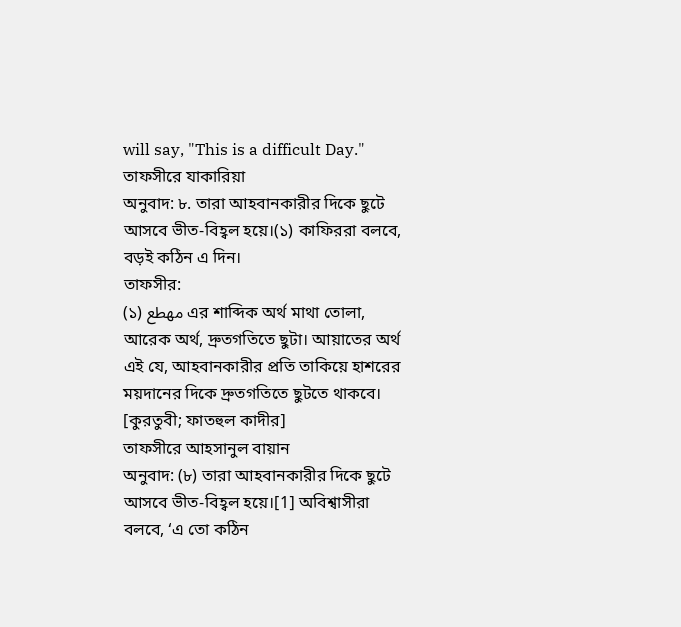will say, "This is a difficult Day."
তাফসীরে যাকারিয়া
অনুবাদ: ৮. তারা আহবানকারীর দিকে ছুটে আসবে ভীত-বিহ্বল হয়ে।(১) কাফিররা বলবে, বড়ই কঠিন এ দিন।
তাফসীর:
(১) مهطع এর শাব্দিক অর্থ মাথা তোলা, আরেক অর্থ, দ্রুতগতিতে ছুটা। আয়াতের অর্থ এই যে, আহবানকারীর প্রতি তাকিয়ে হাশরের ময়দানের দিকে দ্রুতগতিতে ছুটতে থাকবে। [কুরতুবী; ফাতহুল কাদীর]
তাফসীরে আহসানুল বায়ান
অনুবাদ: (৮) তারা আহবানকারীর দিকে ছুটে আসবে ভীত-বিহ্বল হয়ে।[1] অবিশ্বাসীরা বলবে, ‘এ তো কঠিন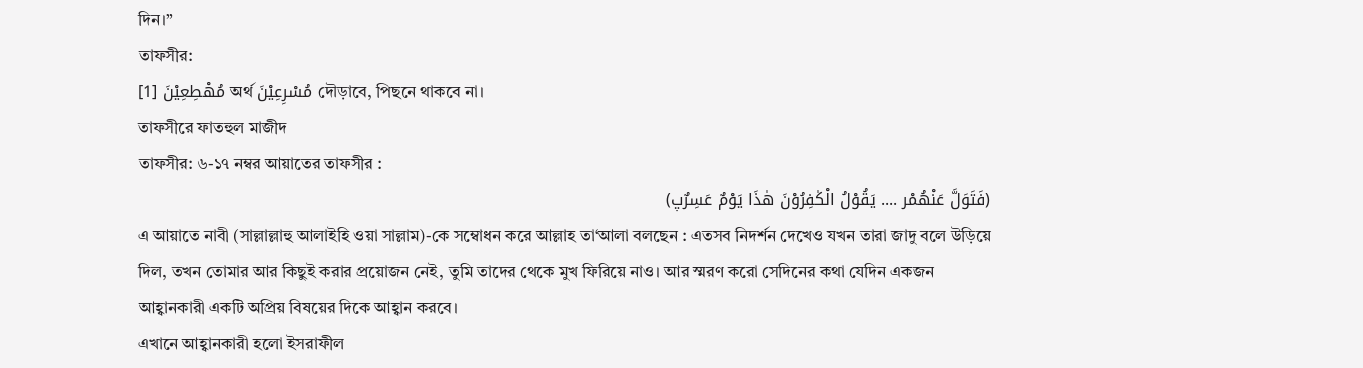দিন।”
তাফসীর:
[1] مُهْطِعِيْنَ অর্থ مُسْرِعِيْنَ দৌড়াবে, পিছনে থাকবে না।
তাফসীরে ফাতহুল মাজীদ
তাফসীর: ৬-১৭ নম্বর আয়াতের তাফসীর :
(فَتَوَلَّ عَنْھُمْر .... یَقُوْلُ الْکٰفِرُوْنَ ھٰذَا یَوْمٌ عَسِرٌپ)
এ আয়াতে নাবী (সাল্লাল্লাহু আলাইহি ওয়া সাল্লাম)-কে সম্বোধন করে আল্লাহ তা‘আলা বলছেন : এতসব নিদর্শন দেখেও যখন তারা জাদু বলে উড়িয়ে দিল, তখন তোমার আর কিছুই করার প্রয়োজন নেই, তুমি তাদের থেকে মুখ ফিরিয়ে নাও। আর স্মরণ করো সেদিনের কথা যেদিন একজন আহ্বানকারী একটি অপ্রিয় বিষয়ের দিকে আহ্বান করবে।
এখানে আহ্বানকারী হলো ইসরাফীল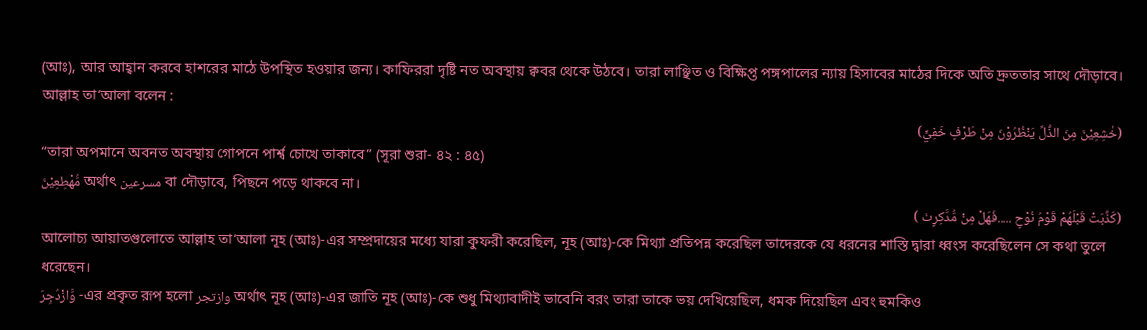(আঃ), আর আহ্বান করবে হাশরের মাঠে উপস্থিত হওয়ার জন্য। কাফিররা দৃষ্টি নত অবস্থায় ক্ববর থেকে উঠবে। তারা লাঞ্ছিত ও বিক্ষিপ্ত পঙ্গপালের ন্যায় হিসাবের মাঠের দিকে অতি দ্রুততার সাথে দৌড়াবে। আল্লাহ তা‘আলা বলেন :
(خٰشِعِيْنَ مِنَ الذُّلِّ يَنْظُرُوْنَ مِنْ طَرْفٍ خَفِيٍّ)
“তারা অপমানে অবনত অবস্থায় গোপনে পার্শ্ব চোখে তাকাবে” (সূরা শুরা- ৪২ : ৪৫)
مُّهْطِعِيْنَ অর্থাৎ مسرعين বা দৌড়াবে, পিছনে পড়ে থাকবে না।
(کَذَّبَتْ قَبْلَھُمْ قَوْمُ نُوْحٍ .....فَھَلْ مِنْ مُّدَّکِرٍٺ )
আলোচ্য আয়াতগুলোতে আল্লাহ তা‘আলা নূহ (আঃ)-এর সম্প্রদায়ের মধ্যে যারা কুফরী করেছিল, নূহ (আঃ)-কে মিথ্যা প্রতিপন্ন করেছিল তাদেরকে যে ধরনের শাস্তি দ্বারা ধ্বংস করেছিলেন সে কথা তুলে ধরেছেন।
وَّازْدُجِرَ -এর প্রকৃত রূপ হলো وازتجر অর্থাৎ নূহ (আঃ)-এর জাতি নূহ (আঃ)-কে শুধু মিথ্যাবাদীই ভাবেনি বরং তারা তাকে ভয় দেখিয়েছিল, ধমক দিয়েছিল এবং হুমকিও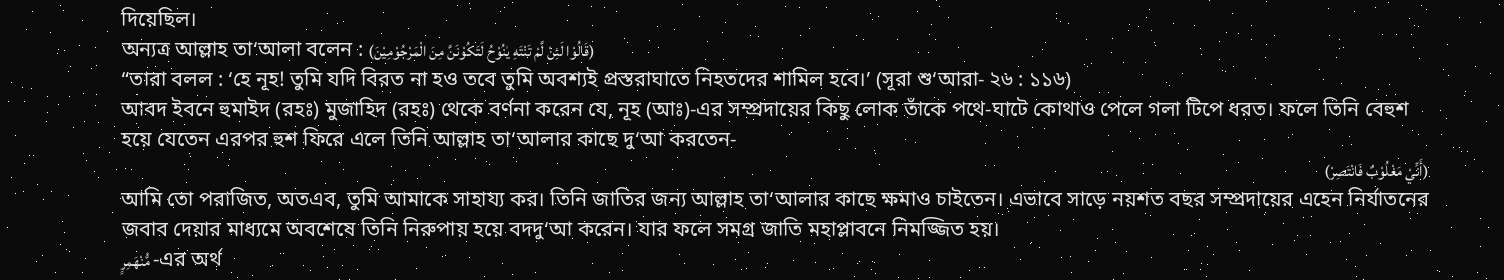দিয়েছিল।
অন্যত্র আল্লাহ তা‘আলা বলেন : (قَالُوْا لَئِنْ لَّمْ تَنْتَهِ يٰنُوْحُ لَتَكُوْنَنَّ مِنَ الْمَرْجُوْمِيْنَ)
“তারা বলল : ‘হে নূহ! তুমি যদি বিরত না হও তবে তুমি অবশ্যই প্রস্তরাঘাতে নিহতদের শামিল হবে।’ (সূরা শু‘আরা- ২৬ : ১১৬)
আবদ ইবনে হুমাইদ (রহঃ) মুজাহিদ (রহঃ) থেকে বর্ণনা করেন যে, নূহ (আঃ)-এর সম্প্রদায়ের কিছু লোক তাঁকে পথে-ঘাটে কোথাও পেলে গলা টিপে ধরত। ফলে তিনি বেহুশ হয়ে যেতেন এরপর হুশ ফিরে এলে তিনি আল্লাহ তা‘আলার কাছে দু‘আ করতেন-
(أَنِّيْ مَغْلُوْبٌ فَانْتَصِرْ)
আমি তো পরাজিত, অতএব, তুমি আমাকে সাহায্য কর। তিনি জাতির জন্য আল্লাহ তা‘আলার কাছে ক্ষমাও চাইতেন। এভাবে সাড়ে নয়শত বছর সম্প্রদায়ের এহেন নির্যাতনের জবাব দেয়ার মাধ্যমে অবশেষে তিনি নিরুপায় হয়ে বদদু‘আ করেন। যার ফলে সমগ্র জাতি মহাপ্লাবনে নিমজ্জিত হয়।
مُّنْهَمِرٍ -এর অর্থ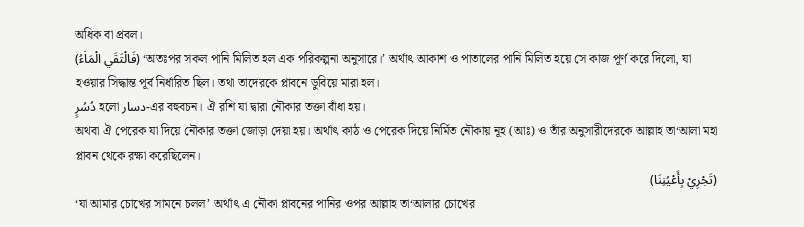অধিক বা প্রবল।
(فَالْتَقَي الْمَا۬ءُ) ‘অতঃপর সকল পানি মিলিত হল এক পরিকল্পনা অনুসারে।’ অর্থাৎ আকাশ ও পাতালের পানি মিলিত হয়ে সে কাজ পূর্ণ করে দিলো, যা হওয়ার সিদ্ধান্ত পূর্ব নির্ধারিত ছিল। তথা তাদেরকে প্লাবনে ডুবিয়ে মারা হল।
دُسُرٍ হলো دسار-এর বহুবচন। ঐ রশি যা দ্বারা নৌকার তক্তা বাঁধা হয়।
অথবা ঐ পেরেক যা দিয়ে নৌকার তক্তা জোড়া দেয়া হয়। অর্থাৎ কাঠ ও পেরেক দিয়ে নির্মিত নৌকায় নূহ (আঃ) ও তাঁর অনুসারীদেরকে আল্লাহ তা‘আলা মহা প্লাবন থেকে রক্ষা করেছিলেন।
(تَجْرِيْ بِأَعْيُنِنَا)
‘যা আমার চোখের সামনে চলল’ অর্থাৎ এ নৌকা প্লাবনের পানির ওপর আল্লাহ তা‘আলার চোখের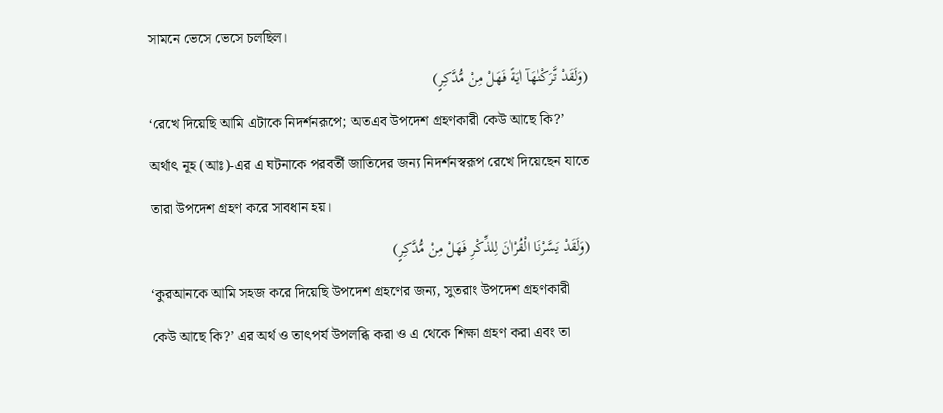সামনে ভেসে ভেসে চলছিল।
(وَلَقَدْ تَّرَكْنٰهَآ اٰيَةً فَهَلْ مِنْ مُّدَّكِرٍ)
‘রেখে দিয়েছি আমি এটাকে নিদর্শনরূপে; অতএব উপদেশ গ্রহণকারী কেউ আছে কি?’ অর্থাৎ নূহ (আঃ)-এর এ ঘটনাকে পরবর্তী জাতিদের জন্য নিদর্শনস্বরূপ রেখে দিয়েছেন যাতে তারা উপদেশ গ্রহণ করে সাবধান হয়।
(وَلَقَدْ يَسَّرْنَا الْقُرْاٰنَ لِلذِّكْرِ فَهَلْ مِنْ مُّدَّكِرٍ)
‘কুরআনকে আমি সহজ করে দিয়েছি উপদেশ গ্রহণের জন্য, সুতরাং উপদেশ গ্রহণকারী কেউ আছে কি?’ এর অর্থ ও তাৎপর্য উপলব্ধি করা ও এ থেকে শিক্ষা গ্রহণ করা এবং তা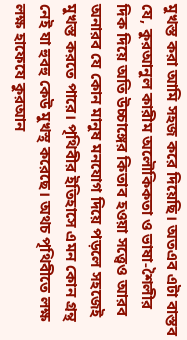মুখস্ত করা আমি সহজ করে দিয়েছি। অতএব এটা বাস্তব যে, কুরআনুল কারীম অলৌকিকতা ও ভাষা-শৈলীর দিক দিয়ে অতি উচ্চাঙ্গের কিতাব হওয়া সত্ত্বেও আরব অনারব যে কোন মানুষ মনযোগ দিয়ে পড়লে সহজেই মুখস্ত করতে পারে। পৃথিবীর ইতিহাসে এমন কোন গ্রন্থ নেই যা হুবহু কেউ মুখস্থ করেছে। অথচ পৃথিবীতে লক্ষ লক্ষ হাফেযে কুরআন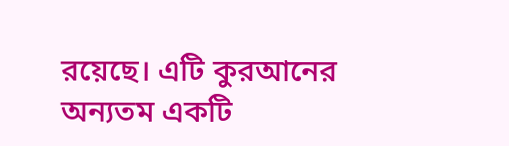রয়েছে। এটি কুরআনের অন্যতম একটি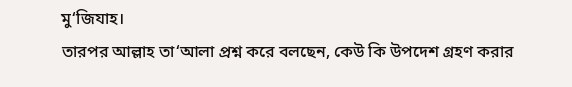মু‘জিযাহ।
তারপর আল্লাহ তা‘আলা প্রশ্ন করে বলছেন, কেউ কি উপদেশ গ্রহণ করার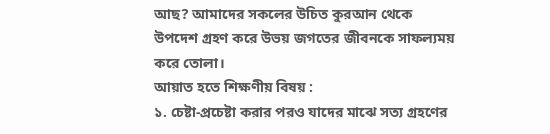আছ? আমাদের সকলের উচিত কুরআন থেকে উপদেশ গ্রহণ করে উভয় জগতের জীবনকে সাফল্যময় করে তোলা।
আয়াত হতে শিক্ষণীয় বিষয় :
১. চেষ্টা-প্রচেষ্টা করার পরও যাদের মাঝে সত্য গ্রহণের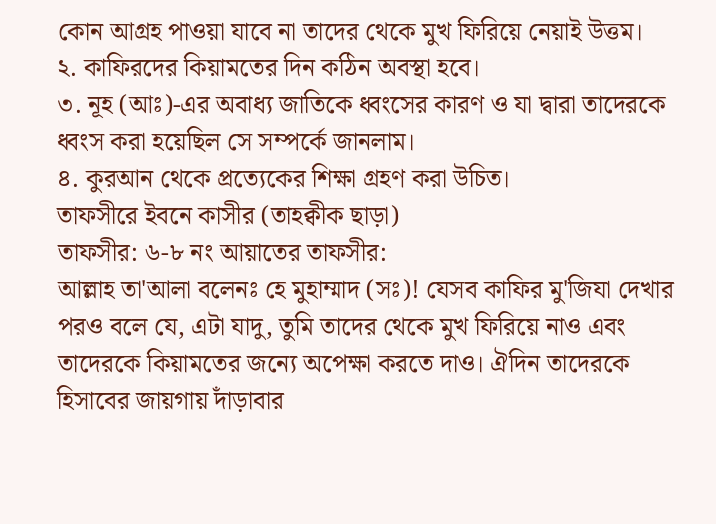কোন আগ্রহ পাওয়া যাবে না তাদের থেকে মুখ ফিরিয়ে নেয়াই উত্তম।
২. কাফিরদের কিয়ামতের দিন কঠিন অবস্থা হবে।
৩. নূহ (আঃ)-এর অবাধ্য জাতিকে ধ্বংসের কারণ ও যা দ্বারা তাদেরকে ধ্বংস করা হয়েছিল সে সম্পর্কে জানলাম।
৪. কুরআন থেকে প্রত্যেকের শিক্ষা গ্রহণ করা উচিত।
তাফসীরে ইবনে কাসীর (তাহক্বীক ছাড়া)
তাফসীর: ৬-৮ নং আয়াতের তাফসীর:
আল্লাহ তা'আলা বলেনঃ হে মুহাম্মাদ (সঃ)! যেসব কাফির মু'জিযা দেখার পরও বলে যে, এটা যাদু, তুমি তাদের থেকে মুখ ফিরিয়ে নাও এবং তাদেরকে কিয়ামতের জন্যে অপেক্ষা করতে দাও। ঐদিন তাদেরকে হিসাবের জায়গায় দাঁড়াবার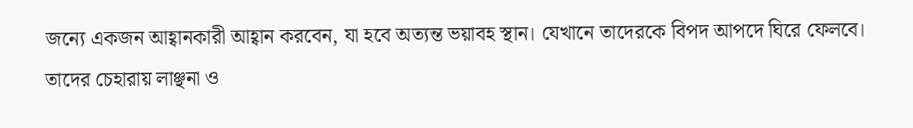জন্যে একজন আহ্বানকারী আহ্বান করবেন, যা হবে অত্যন্ত ভয়াবহ স্থান। যেখানে তাদেরকে বিপদ আপদে ঘিরে ফেলবে। তাদের চেহারায় লাঞ্ছনা ও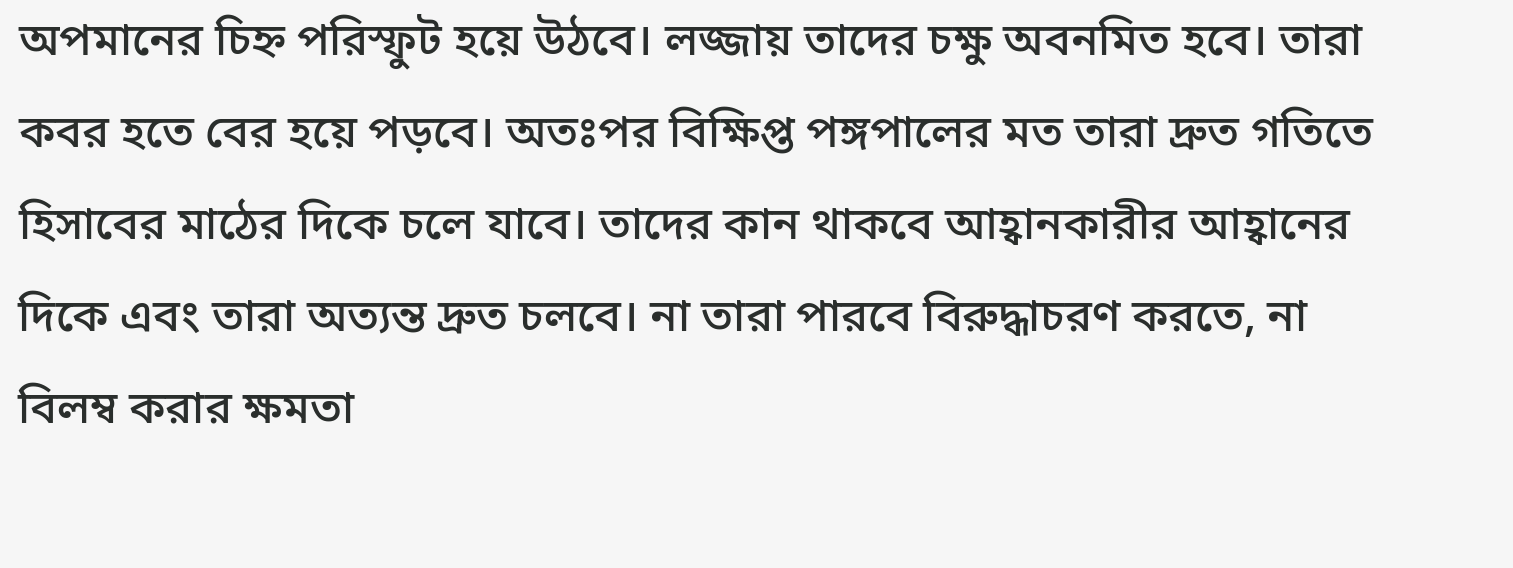অপমানের চিহ্ন পরিস্ফুট হয়ে উঠবে। লজ্জায় তাদের চক্ষু অবনমিত হবে। তারা কবর হতে বের হয়ে পড়বে। অতঃপর বিক্ষিপ্ত পঙ্গপালের মত তারা দ্রুত গতিতে হিসাবের মাঠের দিকে চলে যাবে। তাদের কান থাকবে আহ্বানকারীর আহ্বানের দিকে এবং তারা অত্যন্ত দ্রুত চলবে। না তারা পারবে বিরুদ্ধাচরণ করতে, না বিলম্ব করার ক্ষমতা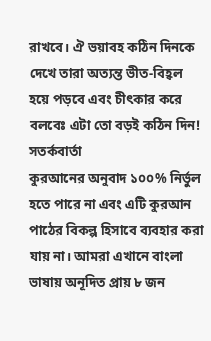রাখবে। ঐ ভয়াবহ কঠিন দিনকে দেখে তারা অত্যন্ত ভীত-বিহ্বল হয়ে পড়বে এবং চীৎকার করে বলবেঃ এটা তো বড়ই কঠিন দিন!
সতর্কবার্তা
কুরআনের অনুবাদ ১০০% নির্ভুল হতে পারে না এবং এটি কুরআন পাঠের বিকল্প হিসাবে ব্যবহার করা যায় না। আমরা এখানে বাংলা ভাষায় অনূদিত প্রায় ৮ জন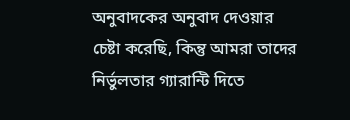অনুবাদকের অনুবাদ দেওয়ার চেষ্টা করেছি, কিন্তু আমরা তাদের নির্ভুলতার গ্যারান্টি দিতে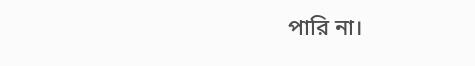পারি না।